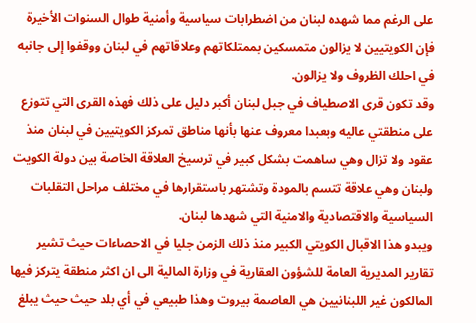على الرغم مما شهده لبنان من اضطرابات سياسية وأمنية طوال السنوات الأخيرة فإن الكويتيين لا يزالون متمسكين بممتلكاتهم وعلاقاتهم في لبنان ووقفوا إلى جانبه في احلك الظروف ولا يزالون.
وقد تكون قرى الاصطياف في جبل لبنان أكبر دليل على ذلك فهذه القرى التي تتوزع على منطقتي عاليه وبعبدا معروف عنها بأنها مناطق تمركز الكويتيين في لبنان منذ عقود ولا تزال وهي ساهمت بشكل كبير في ترسيخ العلاقة الخاصة بين دولة الكويت ولبنان وهي علاقة تتسم بالمودة وتشتهر باستقرارها في مختلف مراحل التقلبات السياسية والاقتصادية والامنية التي شهدها لبنان.
ويبدو هذا الاقبال الكويتي الكبير منذ ذلك الزمن جليا في الاحصاءات حيث تشير تقارير المديرية العامة للشؤون العقارية في وزارة المالية الى ان اكثر منطقة يتركز فيها المالكون غير اللبنانيين هي العاصمة بيروت وهذا طبيعي في أي بلد حيث حيث يبلغ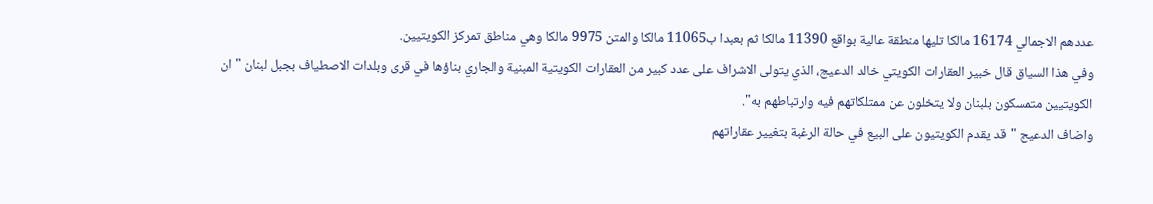عددهم الاجمالي 16174 مالكا تليها منطقة عالية بواقع 11390 مالكا ثم بعبدا ب11065 مالكا والمتن 9975 مالكا وهي مناطق تمركز الكويتيين.
وفي هذا السياق قال خبير العقارات الكويتي خالد الدعيج، الذي يتولى الاشراف على عدد كبير من العقارات الكويتية المبنية والجاري بناؤها في قرى وبلدات الاصطياف بجبل لبنان "ان الكويتيين متمسكون بلبنان ولا يتخلون عن ممتلكاتهم فيه وارتباطهم به".
واضاف الدعيج "قد يقدم الكويتيون على البيع في حالة الرغبة بتغيير عقاراتهم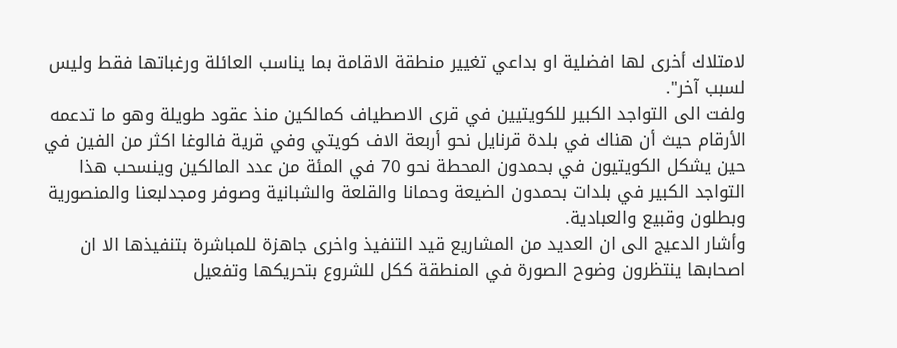لامتلاك أخرى لها افضلية او بداعي تغيير منطقة الاقامة بما يناسب العائلة ورغباتها فقط وليس لسبب آخر".
ولفت الى التواجد الكبير للكويتيين في قرى الاصطياف كمالكين منذ عقود طويلة وهو ما تدعمه الأرقام حيث أن هناك في بلدة قرنايل نحو أربعة الاف كويتي وفي قرية فالوغا اكثر من الفين في حين يشكل الكويتيون في بحمدون المحطة نحو 70 في المئة من عدد المالكين وينسحب هذا التواجد الكبير في بلدات بحمدون الضيعة وحمانا والقلعة والشبانية وصوفر ومجدلبعنا والمنصورية وبطلون وقبيع والعبادية.
وأشار الدعيج الى ان العديد من المشاريع قيد التنفيذ واخرى جاهزة للمباشرة بتنفيذها الا ان اصحابها ينتظرون وضوح الصورة في المنطقة ككل للشروع بتحريكها وتفعيل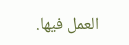العمل فيها.